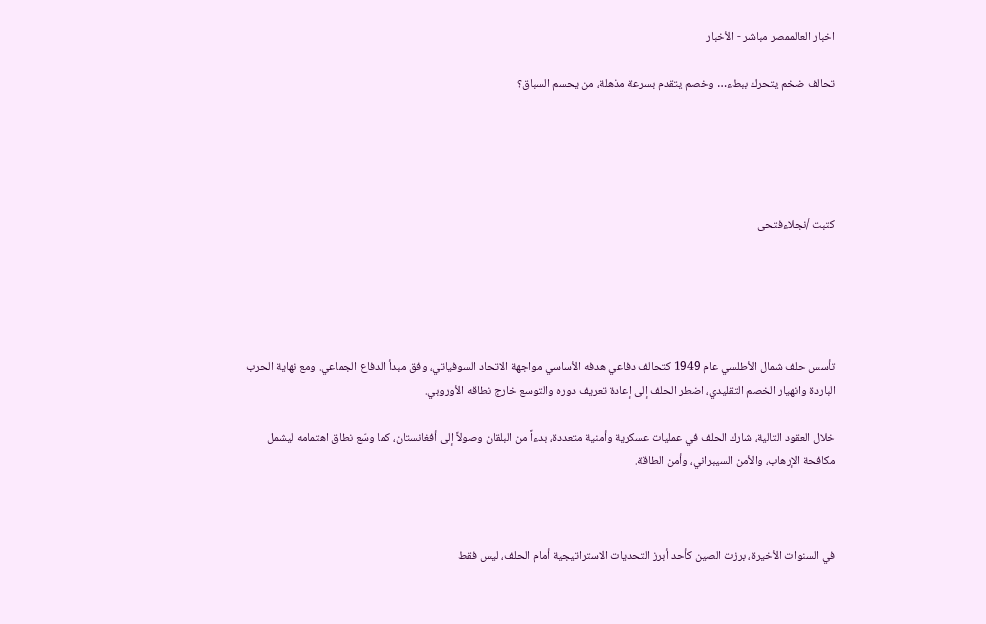اخبار العالممصر مباشر - الأخبار

تحالف ضخم يتحرك ببطء… وخصم يتقدم بسرعة مذهلة، من يحسم السباق؟





كتبت /نجلاءفتحى





تأسس حلف شمال الأطلسي عام 1949 كتحالف دفاعي هدفه الأساسي مواجهة الاتحاد السوفياتي، وفق مبدأ الدفاع الجماعي. ومع نهاية الحرب الباردة وانهيار الخصم التقليدي، اضطر الحلف إلى إعادة تعريف دوره والتوسع خارج نطاقه الأوروبي.

خلال العقود التالية، شارك الحلف في عمليات عسكرية وأمنية متعددة، بدءاً من البلقان وصولاً إلى أفغانستان، كما وسّع نطاق اهتمامه ليشمل مكافحة الإرهاب، والأمن السيبراني، وأمن الطاقة.



في السنوات الأخيرة، برزت الصين كأحد أبرز التحديات الاستراتيجية أمام الحلف، ليس فقط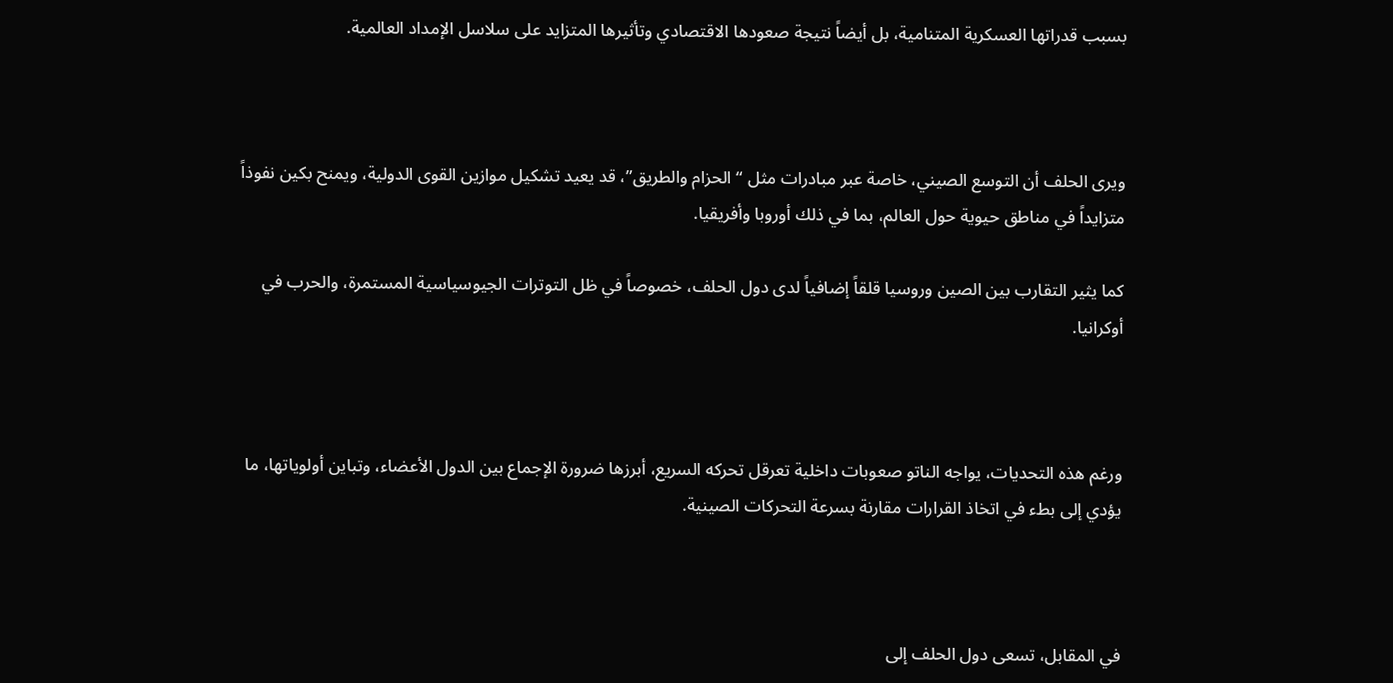بسبب قدراتها العسكرية المتنامية، بل أيضاً نتيجة صعودها الاقتصادي وتأثيرها المتزايد على سلاسل الإمداد العالمية.



ويرى الحلف أن التوسع الصيني، خاصة عبر مبادرات مثل “الحزام والطريق”، قد يعيد تشكيل موازين القوى الدولية، ويمنح بكين نفوذاً متزايداً في مناطق حيوية حول العالم، بما في ذلك أوروبا وأفريقيا.

كما يثير التقارب بين الصين وروسيا قلقاً إضافياً لدى دول الحلف، خصوصاً في ظل التوترات الجيوسياسية المستمرة، والحرب في أوكرانيا.



ورغم هذه التحديات، يواجه الناتو صعوبات داخلية تعرقل تحركه السريع، أبرزها ضرورة الإجماع بين الدول الأعضاء، وتباين أولوياتها، ما يؤدي إلى بطء في اتخاذ القرارات مقارنة بسرعة التحركات الصينية.



في المقابل، تسعى دول الحلف إلى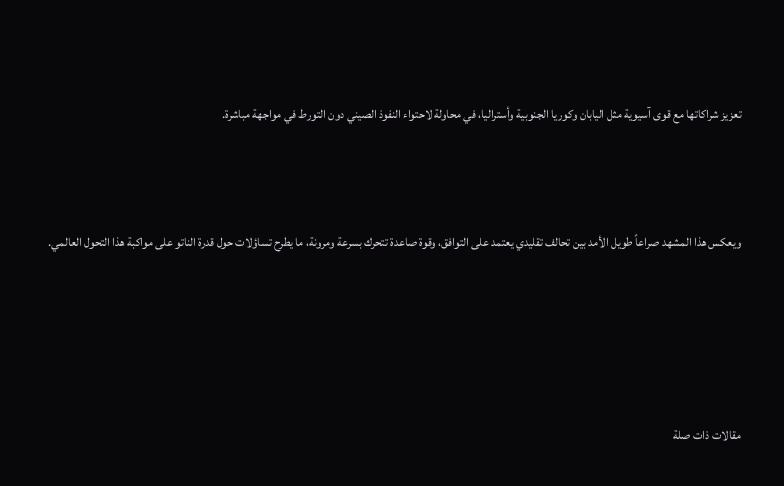تعزيز شراكاتها مع قوى آسيوية مثل اليابان وكوريا الجنوبية وأستراليا، في محاولة لاحتواء النفوذ الصيني دون التورط في مواجهة مباشرة.



ويعكس هذا المشهد صراعاً طويل الأمد بين تحالف تقليدي يعتمد على التوافق، وقوة صاعدة تتحرك بسرعة ومرونة، ما يطرح تساؤلات حول قدرة الناتو على مواكبة هذا التحول العالمي.





مقالات ذات صلة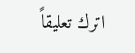اترك تعليقاً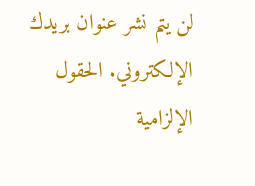لن يتم نشر عنوان بريدك الإلكتروني. الحقول الإلزامية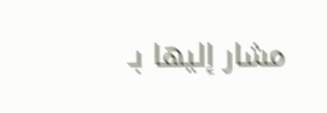مشار إليها بـ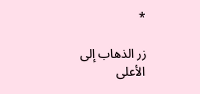*

زر الذهاب إلى الأعلى